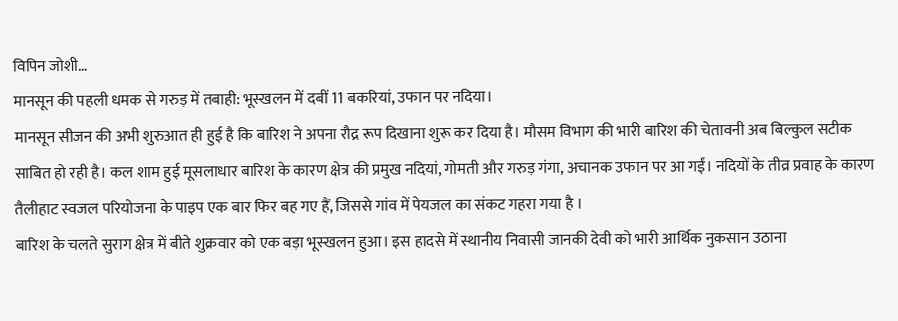विपिन जोशी…
मानसून की पहली धमक से गरुड़ में तबाही: भूस्खलन में दबीं 11 बकरियां, उफान पर नदिया।
मानसून सीजन की अभी शुरुआत ही हुई है कि बारिश ने अपना रौद्र रूप दिखाना शुरू कर दिया है। मौसम विभाग की भारी बारिश की चेतावनी अब बिल्कुल सटीक साबित हो रही है। कल शाम हुई मूसलाधार बारिश के कारण क्षेत्र की प्रमुख नदियां, गोमती और गरुड़ गंगा, अचानक उफान पर आ गईं। नदियों के तीव्र प्रवाह के कारण तैलीहाट स्वजल परियोजना के पाइप एक बार फिर बह गए हैं, जिससे गांव में पेयजल का संकट गहरा गया है ।
बारिश के चलते सुराग क्षेत्र में बीते शुक्रवार को एक बड़ा भूस्खलन हुआ। इस हादसे में स्थानीय निवासी जानकी देवी को भारी आर्थिक नुकसान उठाना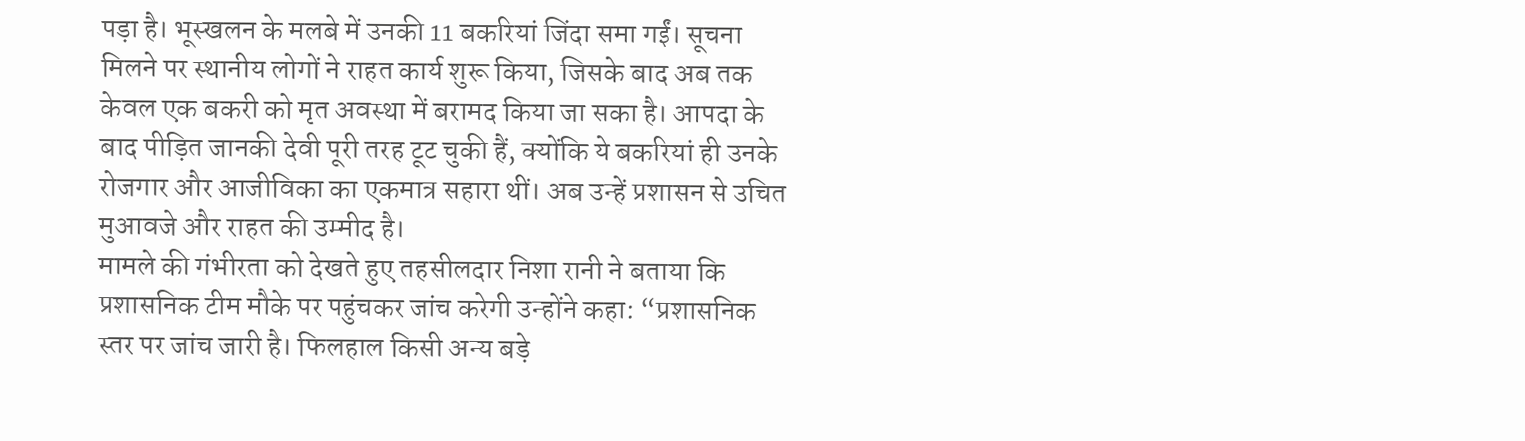पड़ा है। भूस्खलन के मलबे में उनकी 11 बकरियां जिंदा समा गईं। सूचना मिलने पर स्थानीय लोगों ने राहत कार्य शुरू किया, जिसके बाद अब तक केवल एक बकरी को मृत अवस्था में बरामद किया जा सका है। आपदा के बाद पीड़ित जानकी देवी पूरी तरह टूट चुकी हैं, क्योंकि ये बकरियां ही उनके रोजगार और आजीविका का एकमात्र सहारा थीं। अब उन्हें प्रशासन से उचित मुआवजे और राहत की उम्मीद है।
मामले की गंभीरता को देखते हुए तहसीलदार निशा रानी ने बताया कि प्रशासनिक टीम मौके पर पहुंचकर जांच करेगी उन्होंने कहा: “प्रशासनिक स्तर पर जांच जारी है। फिलहाल किसी अन्य बड़े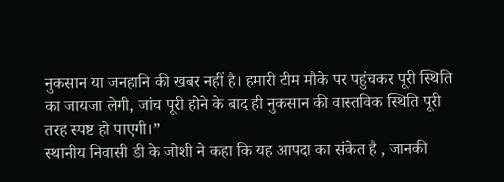नुकसान या जनहानि की खबर नहीं है। हमारी टीम मौके पर पहुंचकर पूरी स्थिति का जायजा लेगी, जांच पूरी होने के बाद ही नुकसान की वास्तविक स्थिति पूरी तरह स्पष्ट हो पाएगी।”
स्थानीय निवासी डी के जोशी ने कहा कि यह आपदा का संकेत है , जानकी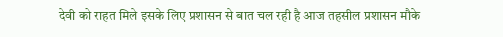देवी को राहत मिले इसके लिए प्रशासन से बात चल रही है आज तहसील प्रशासन मौके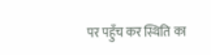पर पहुँच कर स्थिति का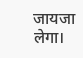जायजा लेगा।